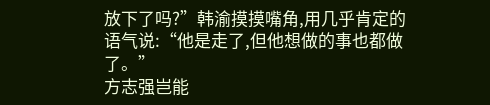放下了吗?”韩渝摸摸嘴角,用几乎肯定的语气说:“他是走了,但他想做的事也都做了。”
方志强岂能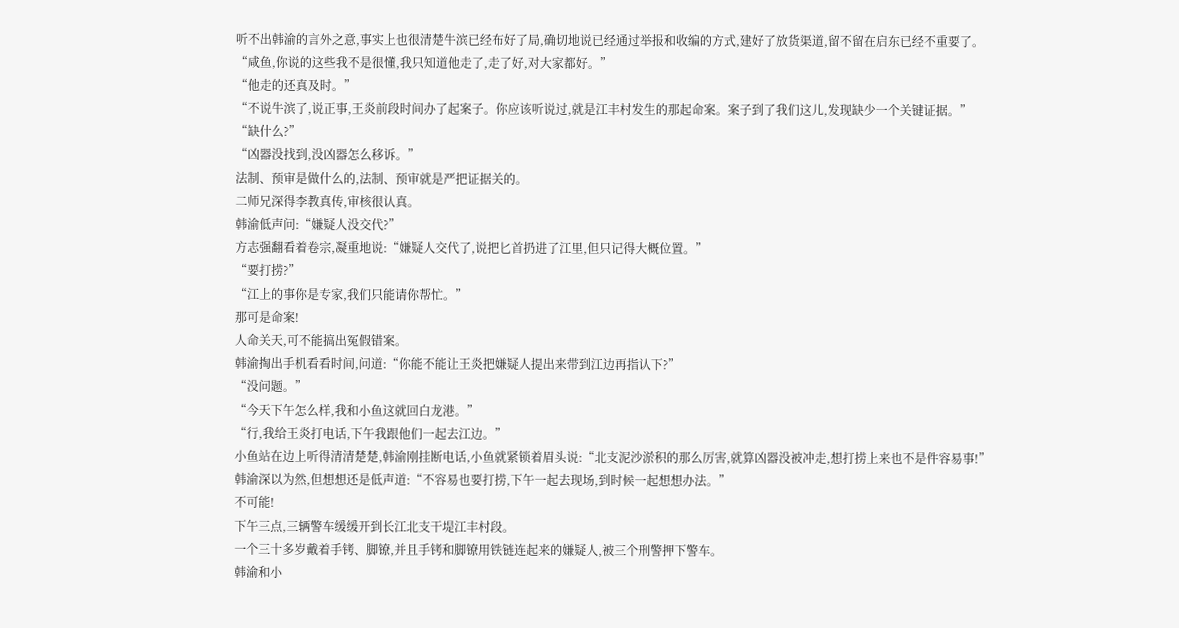听不出韩渝的言外之意,事实上也很清楚牛滨已经布好了局,确切地说已经通过举报和收编的方式,建好了放货渠道,留不留在启东已经不重要了。
“咸鱼,你说的这些我不是很懂,我只知道他走了,走了好,对大家都好。”
“他走的还真及时。”
“不说牛滨了,说正事,王炎前段时间办了起案子。你应该听说过,就是江丰村发生的那起命案。案子到了我们这儿,发现缺少一个关键证据。”
“缺什么?”
“凶器没找到,没凶器怎么移诉。”
法制、预审是做什么的,法制、预审就是严把证据关的。
二师兄深得李教真传,审核很认真。
韩渝低声问:“嫌疑人没交代?”
方志强翻看着卷宗,凝重地说:“嫌疑人交代了,说把匕首扔进了江里,但只记得大概位置。”
“要打捞?”
“江上的事你是专家,我们只能请你帮忙。”
那可是命案!
人命关天,可不能搞出冤假错案。
韩渝掏出手机看看时间,问道:“你能不能让王炎把嫌疑人提出来带到江边再指认下?”
“没问题。”
“今天下午怎么样,我和小鱼这就回白龙港。”
“行,我给王炎打电话,下午我跟他们一起去江边。”
小鱼站在边上听得清清楚楚,韩渝刚挂断电话,小鱼就紧锁着眉头说:“北支泥沙淤积的那么厉害,就算凶器没被冲走,想打捞上来也不是件容易事!”
韩渝深以为然,但想想还是低声道:“不容易也要打捞,下午一起去现场,到时候一起想想办法。”
不可能!
下午三点,三辆警车缓缓开到长江北支干堤江丰村段。
一个三十多岁戴着手铐、脚镣,并且手铐和脚镣用铁链连起来的嫌疑人,被三个刑警押下警车。
韩渝和小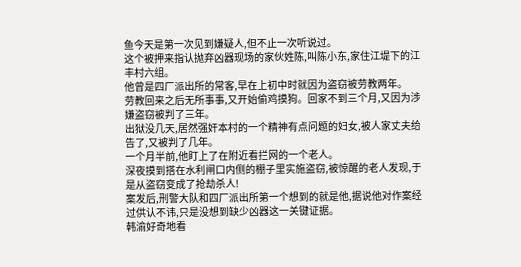鱼今天是第一次见到嫌疑人,但不止一次听说过。
这个被押来指认抛弃凶器现场的家伙姓陈,叫陈小东,家住江堤下的江丰村六组。
他曾是四厂派出所的常客,早在上初中时就因为盗窃被劳教两年。
劳教回来之后无所事事,又开始偷鸡摸狗。回家不到三个月,又因为涉嫌盗窃被判了三年。
出狱没几天,居然强奸本村的一个精神有点问题的妇女,被人家丈夫给告了,又被判了几年。
一个月半前,他盯上了在附近看拦网的一个老人。
深夜摸到搭在水利闸口内侧的棚子里实施盗窃,被惊醒的老人发现,于是从盗窃变成了抢劫杀人!
案发后,刑警大队和四厂派出所第一个想到的就是他,据说他对作案经过供认不讳,只是没想到缺少凶器这一关键证据。
韩渝好奇地看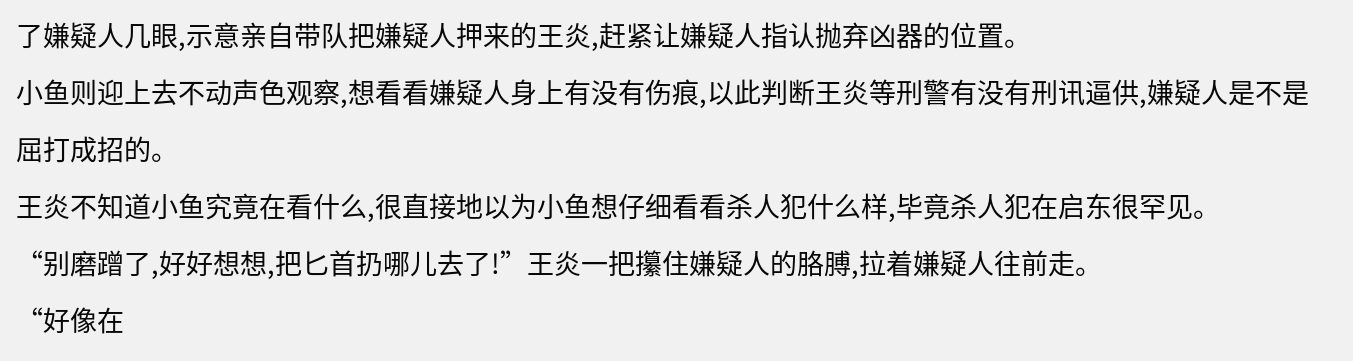了嫌疑人几眼,示意亲自带队把嫌疑人押来的王炎,赶紧让嫌疑人指认抛弃凶器的位置。
小鱼则迎上去不动声色观察,想看看嫌疑人身上有没有伤痕,以此判断王炎等刑警有没有刑讯逼供,嫌疑人是不是屈打成招的。
王炎不知道小鱼究竟在看什么,很直接地以为小鱼想仔细看看杀人犯什么样,毕竟杀人犯在启东很罕见。
“别磨蹭了,好好想想,把匕首扔哪儿去了!”王炎一把攥住嫌疑人的胳膊,拉着嫌疑人往前走。
“好像在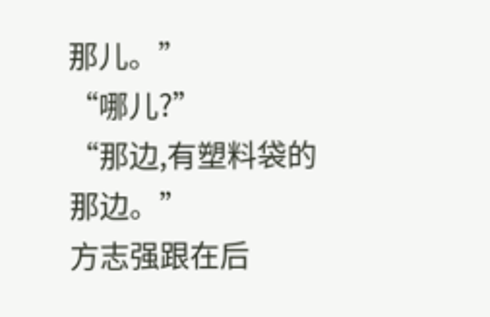那儿。”
“哪儿?”
“那边,有塑料袋的那边。”
方志强跟在后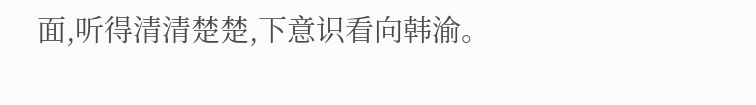面,听得清清楚楚,下意识看向韩渝。